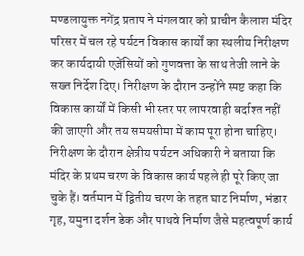मण्डलायुक्त नगेंद्र प्रताप ने मंगलवार को प्राचीन कैलाश मंदिर परिसर में चल रहे पर्यटन विकास कार्यों का स्थलीय निरीक्षण कर कार्यदायी एजेंसियों को गुणवत्ता के साथ तेजी लाने के सख्त निर्देश दिए। निरीक्षण के दौरान उन्होंने स्पष्ट कहा कि विकास कार्यों में किसी भी स्तर पर लापरवाही बर्दाश्त नहीं की जाएगी और तय समयसीमा में काम पूरा होना चाहिए।
निरीक्षण के दौरान क्षेत्रीय पर्यटन अधिकारी ने बताया कि मंदिर के प्रथम चरण के विकास कार्य पहले ही पूरे किए जा चुके हैं। वर्तमान में द्वितीय चरण के तहत घाट निर्माण, भंडार गृह, यमुना दर्शन डेक और पाथवे निर्माण जैसे महत्वपूर्ण कार्य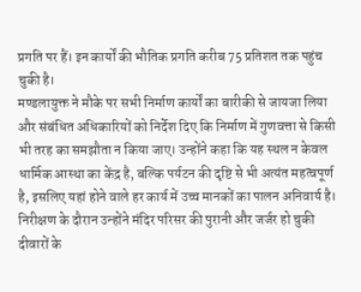प्रगति पर हैं। इन कार्यों की भौतिक प्रगति करीब 75 प्रतिशत तक पहुंच चुकी है।
मण्डलायुक्त ने मौके पर सभी निर्माण कार्यों का बारीकी से जायजा लिया और संबंधित अधिकारियों को निर्देश दिए कि निर्माण में गुणवत्ता से किसी भी तरह का समझौता न किया जाए। उन्होंने कहा कि यह स्थल न केवल धार्मिक आस्था का केंद्र है, बल्कि पर्यटन की दृष्टि से भी अत्यंत महत्वपूर्ण है, इसलिए यहां होने वाले हर कार्य में उच्च मानकों का पालन अनिवार्य है।
निरीक्षण के दौरान उन्होंने मंदिर परिसर की पुरानी और जर्जर हो चुकी दीवारों के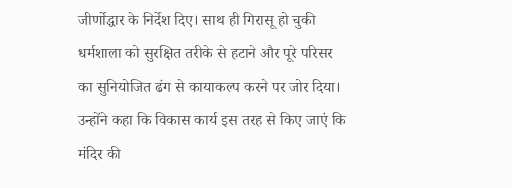जीर्णोद्धार के निर्देश दिए। साथ ही गिरासू हो चुकी धर्मशाला को सुरक्षित तरीके से हटाने और पूरे परिसर का सुनियोजित ढंग से कायाकल्प करने पर जोर दिया। उन्होंने कहा कि विकास कार्य इस तरह से किए जाएं कि मंदिर की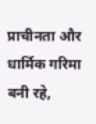प्राचीनता और धार्मिक गरिमा बनी रहे,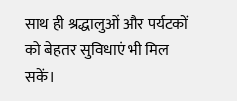साथ ही श्रद्धालुओं और पर्यटकों को बेहतर सुविधाएं भी मिल सकें।